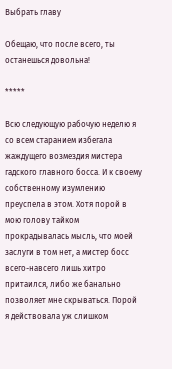Выбрать главу

Обещаю, что после всего, ты останешься довольна!

*****

Всю следующую рабочую неделю я со всем старанием избегала жаждущего возмездия мистера гадского главного босса. И к своему собственному изумлению преуспела в этом. Хотя порой в мою голову тайком прокрадывалась мысль, что моей заслуги в том нет, а мистер босс всего-навсего лишь хитро притаился, либо же банально позволяет мне скрываться. Порой я действовала уж слишком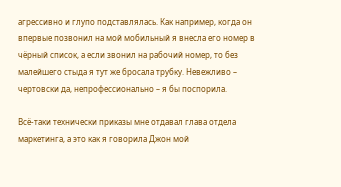агрессивно и глупо подставлялась. Как например, когда он впервые позвонил на мой мобильный я внесла его номер в чёрный список, а если звонил на рабочий номер, то без малейшего стыда я тут же бросала трубку. Невежливо – чертовски да, непрофессионально – я бы поспорила.

Всё-таки технически приказы мне отдавал глава отдела маркетинга, а это как я говорила Джон мой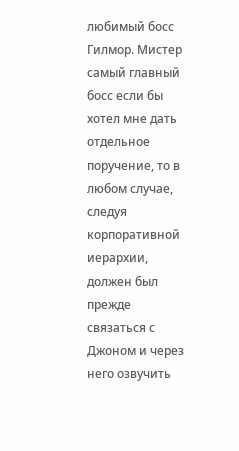любимый босс Гилмор. Мистер самый главный босс если бы хотел мне дать отдельное поручение, то в любом случае, следуя корпоративной иерархии, должен был прежде связаться с Джоном и через него озвучить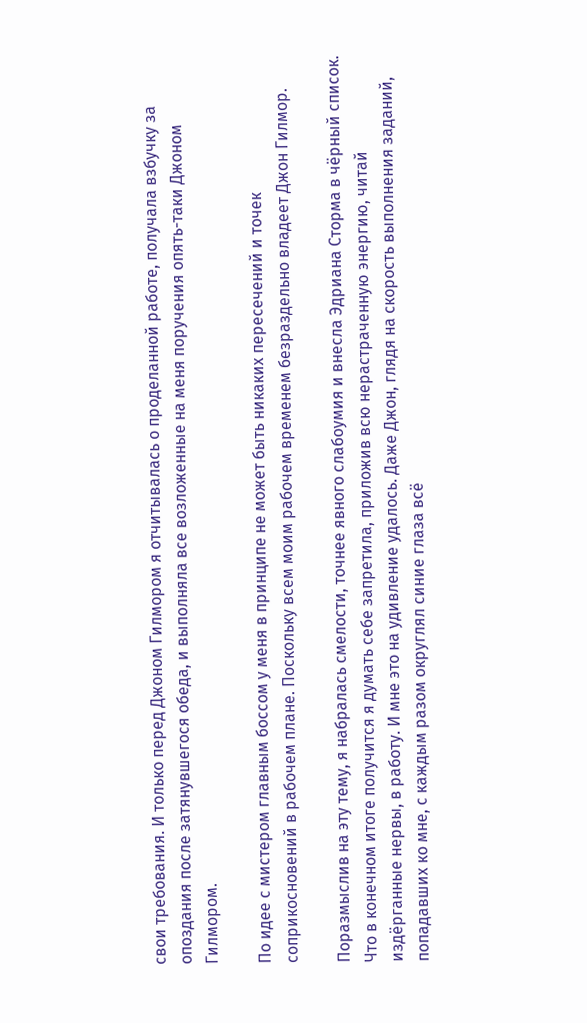свои требования. И только перед Джоном Гилмором я отчитывалась о проделанной работе, получала взбучку за опоздания после затянувшегося обеда, и выполняла все возложенные на меня поручения опять-таки Джоном Гилмором.

По идее с мистером главным боссом у меня в принципе не может быть никаких пересечений и точек соприкосновений в рабочем плане. Поскольку всем моим рабочем временем безраздельно владеет Джон Гилмор.

Поразмыслив на эту тему, я набралась смелости, точнее явного слабоумия и внесла Эдриана Сторма в чёрный список. Что в конечном итоге получится я думать себе запретила, приложив всю нерастраченную энергию, читай издёрганные нервы, в работу. И мне это на удивление удалось. Даже Джон, глядя на скорость выполнения заданий, попадавших ко мне, с каждым разом округлял синие глаза всё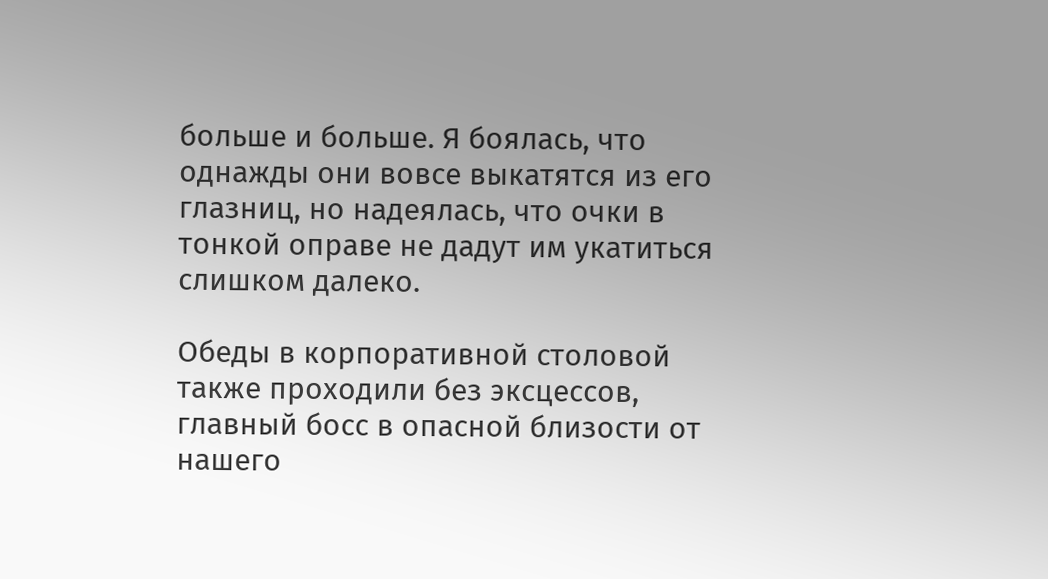больше и больше. Я боялась, что однажды они вовсе выкатятся из его глазниц, но надеялась, что очки в тонкой оправе не дадут им укатиться слишком далеко.

Обеды в корпоративной столовой также проходили без эксцессов, главный босс в опасной близости от нашего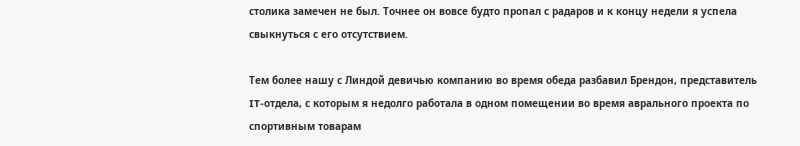столика замечен не был. Точнее он вовсе будто пропал с радаров и к концу недели я успела свыкнуться с его отсутствием.

Тем более нашу с Линдой девичью компанию во время обеда разбавил Брендон, представитель IT-отдела, с которым я недолго работала в одном помещении во время аврального проекта по спортивным товарам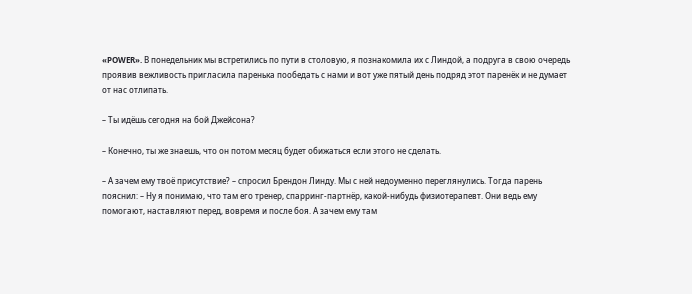«POWER». В понедельник мы встретились по пути в столовую, я познакомила их с Линдой, а подруга в свою очередь проявив вежливость пригласила паренька пообедать с нами и вот уже пятый день подряд этот паренёк и не думает от нас отлипать.

– Ты идёшь сегодня на бой Джейсона?

– Конечно, ты же знаешь, что он потом месяц будет обижаться если этого не сделать.

– А зачем ему твоё присутствие? – спросил Брендон Линду. Мы с ней недоуменно переглянулись. Тогда парень пояснил: – Ну я понимаю, что там его тренер, спарринг-партнёр, какой-нибудь физиотерапевт. Они ведь ему помогают, наставляют перед, вовремя и после боя. А зачем ему там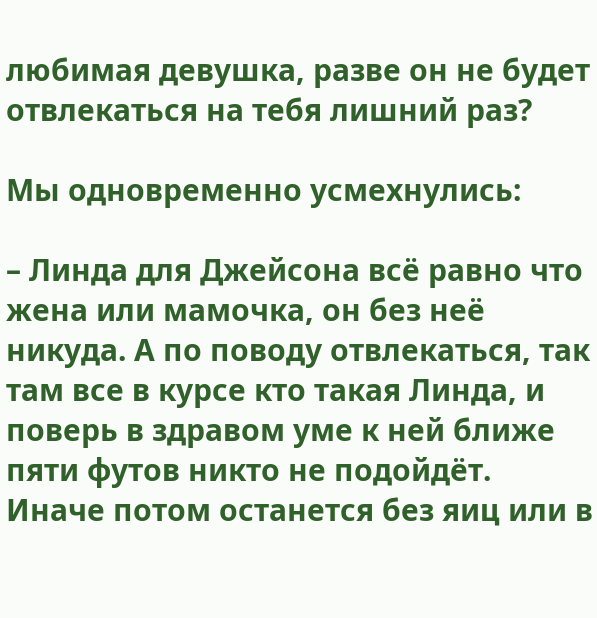любимая девушка, разве он не будет отвлекаться на тебя лишний раз?

Мы одновременно усмехнулись:

– Линда для Джейсона всё равно что жена или мамочка, он без неё никуда. А по поводу отвлекаться, так там все в курсе кто такая Линда, и поверь в здравом уме к ней ближе пяти футов никто не подойдёт. Иначе потом останется без яиц или в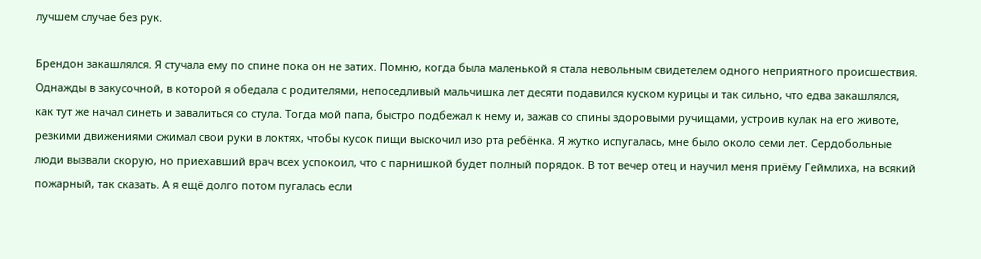лучшем случае без рук.

Брендон закашлялся. Я стучала ему по спине пока он не затих. Помню, когда была маленькой я стала невольным свидетелем одного неприятного происшествия. Однажды в закусочной, в которой я обедала с родителями, непоседливый мальчишка лет десяти подавился куском курицы и так сильно, что едва закашлялся, как тут же начал синеть и завалиться со стула. Тогда мой папа, быстро подбежал к нему и, зажав со спины здоровыми ручищами, устроив кулак на его животе, резкими движениями сжимал свои руки в локтях, чтобы кусок пищи выскочил изо рта ребёнка. Я жутко испугалась, мне было около семи лет. Сердобольные люди вызвали скорую, но приехавший врач всех успокоил, что с парнишкой будет полный порядок. В тот вечер отец и научил меня приёму Геймлиха, на всякий пожарный, так сказать. А я ещё долго потом пугалась если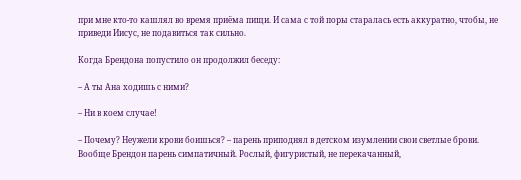при мне кто-то кашлял во время приёма пищи. И сама с той поры старалась есть аккуратно, чтобы, не приведи Иисус, не подавиться так сильно.

Когда Брендона попустило он продолжил беседу:

– А ты Ана ходишь с ними?

– Ни в коем случае!

– Почему? Неужели крови боишься? – парень приподнял в детском изумлении свои светлые брови. Вообще Брендон парень симпатичный. Рослый, фигуристый, не перекачанный,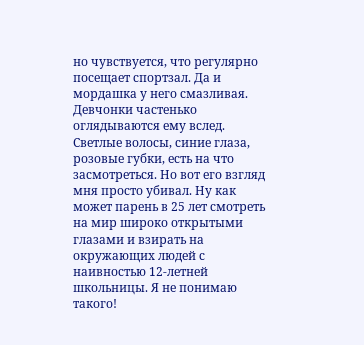но чувствуется, что регулярно посещает спортзал. Да и мордашка у него смазливая. Девчонки частенько оглядываются ему вслед. Светлые волосы, синие глаза, розовые губки, есть на что засмотреться. Но вот его взгляд мня просто убивал. Ну как может парень в 25 лет смотреть на мир широко открытыми глазами и взирать на окружающих людей с наивностью 12-летней школьницы. Я не понимаю такого!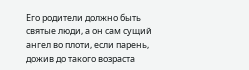Его родители должно быть святые люди, а он сам сущий ангел во плоти, если парень, дожив до такого возраста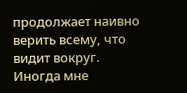продолжает наивно верить всему, что видит вокруг. Иногда мне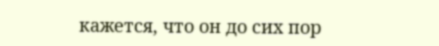кажется, что он до сих пор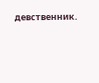девственник.